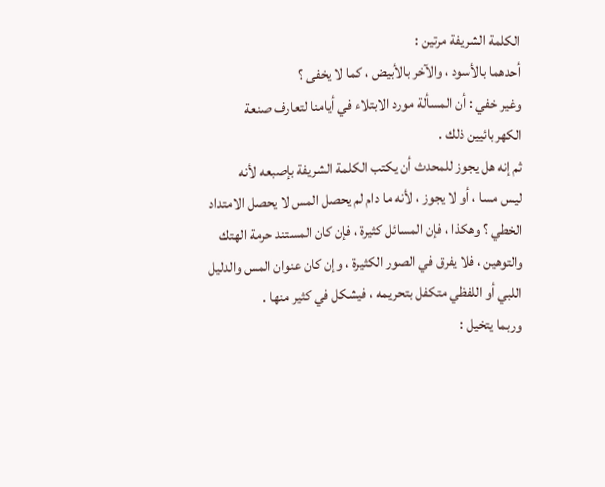الكلمة الشريفة مرتين :
أحدهما بالأسود ، والآخر بالأبيض ، كما لا يخفى ؟
وغير خفي : أن المسألة مورد الابتلاء في أيامنا لتعارف صنعة
الكهربائيين ذلك .
ثم إنه هل يجوز للمحدث أن يكتب الكلمة الشريفة بإصبعه لأنه
ليس مسا ، أو لا يجوز ، لأنه ما دام لم يحصل المس لا يحصل الامتداد
الخطي ؟ وهكذا ، فإن المسائل كثيرة ، فإن كان المستند حرمة الهتك
والتوهين ، فلا يفرق في الصور الكثيرة ، وإن كان عنوان المس والدليل
اللبي أو اللفظي متكفل بتحريمه ، فيشكل في كثير منها .
وربما يتخيل :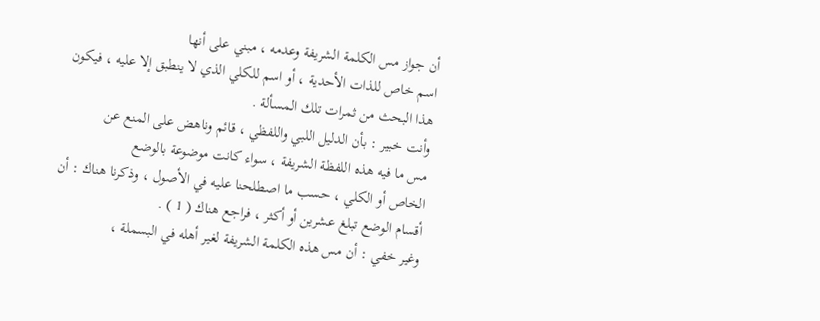أن جواز مس الكلمة الشريفة وعدمه ، مبني على أنها
اسم خاص للذات الأحدية ، أو اسم للكلي الذي لا ينطبق إلا عليه ، فيكون
هذا البحث من ثمرات تلك المسألة .
وأنت خبير : بأن الدليل اللبي واللفظي ، قائم وناهض على المنع عن
مس ما فيه هذه اللفظة الشريفة ، سواء كانت موضوعة بالوضع
الخاص أو الكلي ، حسب ما اصطلحنا عليه في الأصول ، وذكرنا هناك : أن
أقسام الوضع تبلغ عشرين أو أكثر ، فراجع هناك ( 1 ) .
وغير خفي : أن مس هذه الكلمة الشريفة لغير أهله في البسملة ،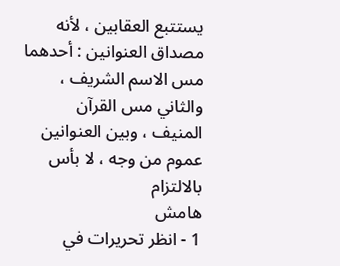يستتبع العقابين ، لأنه مصداق العنوانين : أحدهما مس الاسم الشريف ،
والثاني مس القرآن المنيف ، وبين العنوانين عموم من وجه ، لا بأس بالالتزام
هامش
1 - انظر تحريرات في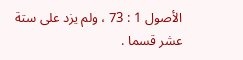الأصول 1 : 73 ، ولم يزد على ستة عشر قسما .